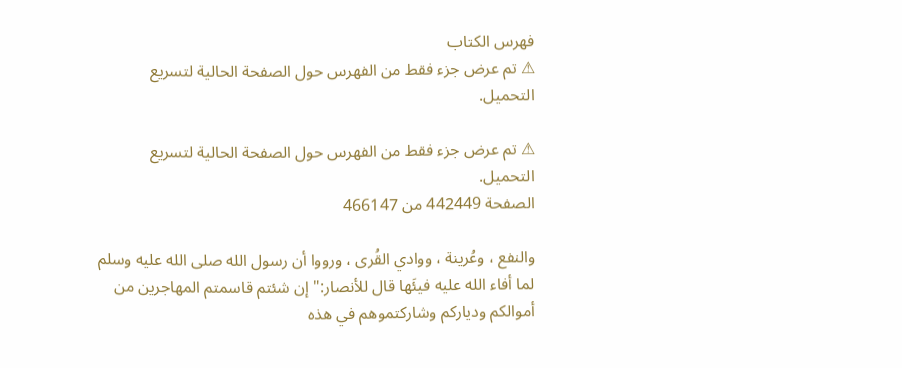فهرس الكتاب
⚠ تم عرض جزء فقط من الفهرس حول الصفحة الحالية لتسريع التحميل.

⚠ تم عرض جزء فقط من الفهرس حول الصفحة الحالية لتسريع التحميل.
الصفحة 442449 من 466147

والنفع ، وعُرينة ، ووادي القُرى ، ورووا أن رسول الله صلى الله عليه وسلم لما أفاء الله عليه فيئَها قال للأنصار:"إن شئتم قاسمتم المهاجرين من أموالكم ودياركم وشاركتموهم في هذه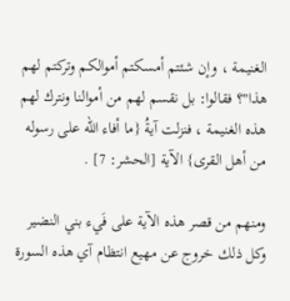الغنيمة ، وإن شئتم أمسكتم أموالكم وتركتم لهم هذا"؟ فقالوا: بل نقسم لهم من أموالنا ونترك لهم هذه الغنيمة ، فنزلت آيةُ {ما أفاء الله على رسوله من أهل القرى} الآية [الحشر: 7] .

ومنهم من قصر هذه الآية على فَيء بني النضير وكل ذلك خروج عن مهيع انتظام آي هذه السورة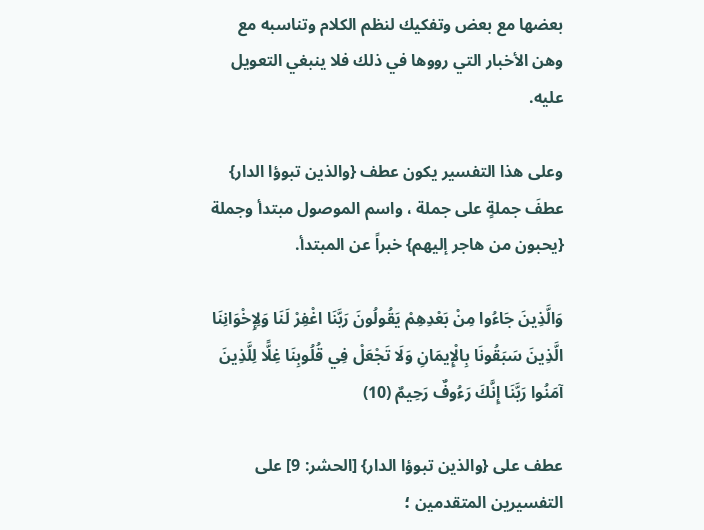بعضها مع بعض وتفكيك لنظم الكلام وتناسبه مع وهن الأخبار التي رووها في ذلك فلا ينبغي التعويل عليه.

وعلى هذا التفسير يكون عطف {والذين تبوؤا الدار} عطفَ جملةٍ على جملة ، واسم الموصول مبتدأ وجملة {يحبون من هاجر إليهم} خبراً عن المبتدأ.

وَالَّذِينَ جَاءُوا مِنْ بَعْدِهِمْ يَقُولُونَ رَبَّنَا اغْفِرْ لَنَا وَلِإِخْوَانِنَا الَّذِينَ سَبَقُونَا بِالْإِيمَانِ وَلَا تَجْعَلْ فِي قُلُوبِنَا غِلًّا لِلَّذِينَ آمَنُوا رَبَّنَا إِنَّكَ رَءُوفٌ رَحِيمٌ (10)

عطف على {والذين تبوؤا الدار} [الحشر: 9] على التفسيرين المتقدمين ؛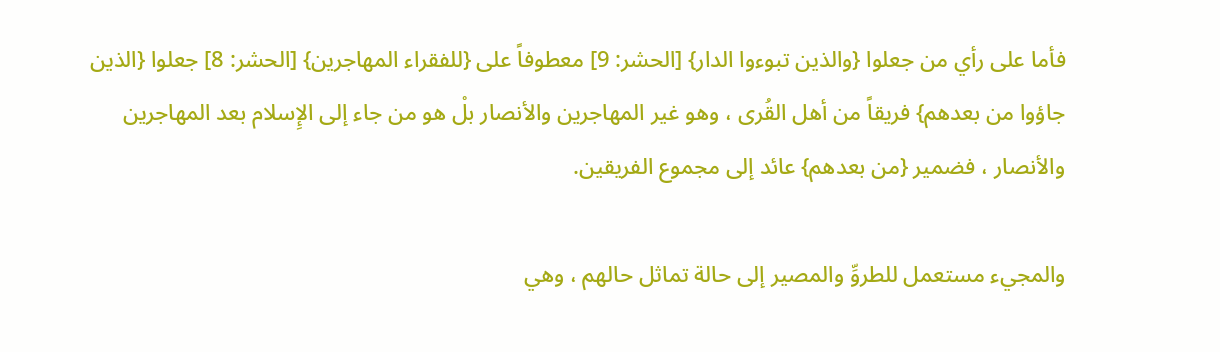فأما على رأي من جعلوا {والذين تبوءوا الدار} [الحشر: 9] معطوفاً على {للفقراء المهاجرين} [الحشر: 8] جعلوا {الذين جاؤوا من بعدهم} فريقاً من أهل القُرى ، وهو غير المهاجرين والأنصار بلْ هو من جاء إلى الإِسلام بعد المهاجرين والأنصار ، فضمير {من بعدهم} عائد إلى مجموع الفريقين.

والمجيء مستعمل للطروِّ والمصير إلى حالة تماثل حالهم ، وهي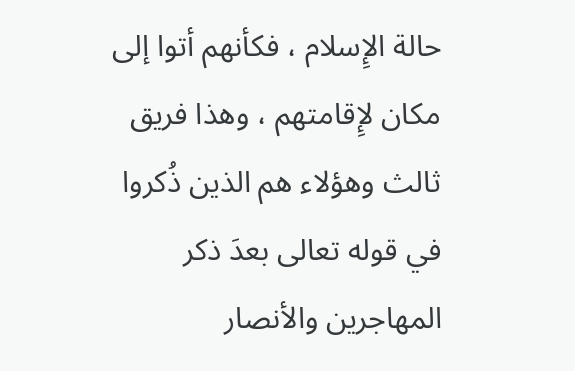حالة الإِسلام ، فكأنهم أتوا إلى مكان لإِقامتهم ، وهذا فريق ثالث وهؤلاء هم الذين ذُكروا في قوله تعالى بعدَ ذكر المهاجرين والأنصار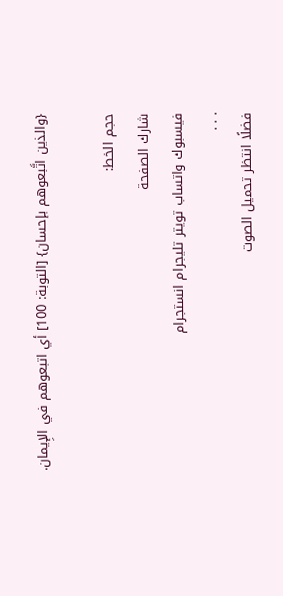{والذين اتَّبعوهم بإحسان} [التوبة: 100] أي اتبعوهم في الإِيمان.

حجم الخط:
شارك الصفحة
فيسبوك واتساب تويتر تليجرام انستجرام
. . .
فضلًا انتظر تحميل الصوت